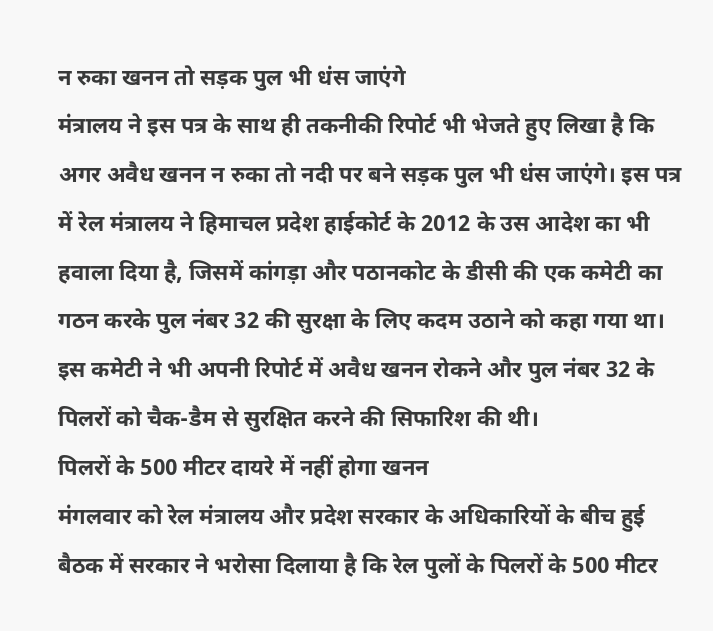न रुका खनन तो सड़क पुल भी धंस जाएंगे
मंत्रालय ने इस पत्र के साथ ही तकनीकी रिपोर्ट भी भेजते हुए लिखा है कि अगर अवैध खनन न रुका तो नदी पर बने सड़क पुल भी धंस जाएंगे। इस पत्र में रेल मंत्रालय ने हिमाचल प्रदेश हाईकोर्ट के 2012 के उस आदेश का भी हवाला दिया है, जिसमें कांगड़ा और पठानकोट के डीसी की एक कमेटी का गठन करके पुल नंबर 32 की सुरक्षा के लिए कदम उठाने को कहा गया था। इस कमेटी ने भी अपनी रिपोर्ट में अवैध खनन रोकने और पुल नंबर 32 के पिलरों को चैक-डैम से सुरक्षित करने की सिफारिश की थी।
पिलरों के 500 मीटर दायरे में नहीं होगा खनन
मंगलवार को रेल मंत्रालय और प्रदेश सरकार के अधिकारियों के बीच हुई बैठक में सरकार ने भरोसा दिलाया है कि रेल पुलों के पिलरों के 500 मीटर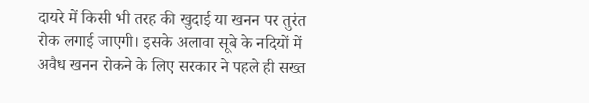दायरे में किसी भी तरह की खुदाई या खनन पर तुरंत रोक लगाई जाएगी। इसके अलावा सूबे के नदियों में अवैध खनन रोकने के लिए सरकार ने पहले ही सख्त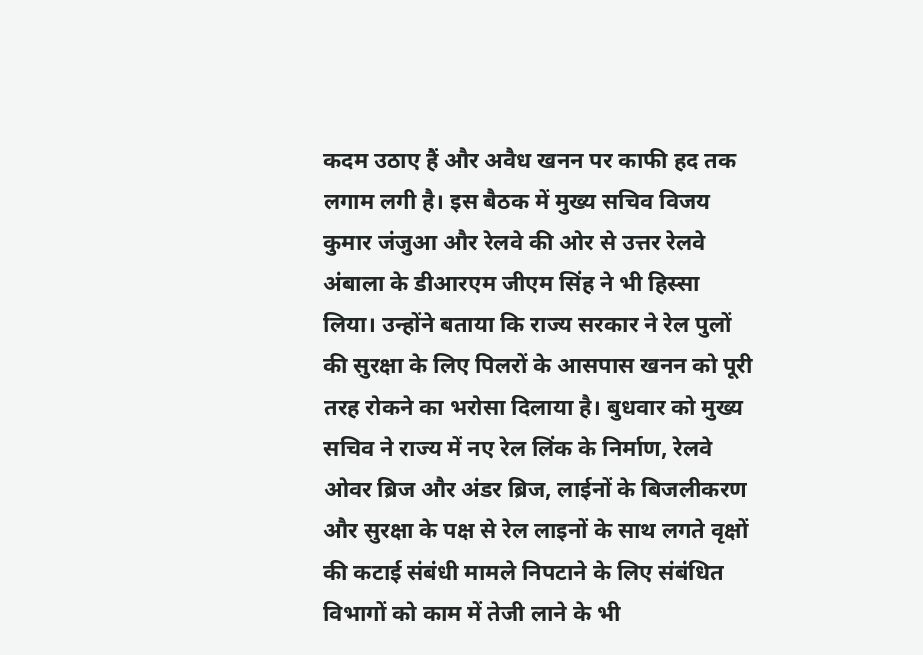कदम उठाए हैं और अवैध खनन पर काफी हद तक लगाम लगी है। इस बैठक में मुख्य सचिव विजय कुमार जंजुआ और रेलवे की ओर से उत्तर रेलवे अंबाला के डीआरएम जीएम सिंह ने भी हिस्सा लिया। उन्होंने बताया कि राज्य सरकार ने रेल पुलों की सुरक्षा के लिए पिलरों के आसपास खनन को पूरी तरह रोकने का भरोसा दिलाया है। बुधवार को मुख्य सचिव ने राज्य में नए रेल लिंक के निर्माण, रेलवे ओवर ब्रिज और अंडर ब्रिज, लाईनों के बिजलीकरण और सुरक्षा के पक्ष से रेल लाइनों के साथ लगते वृक्षों की कटाई संबंधी मामले निपटाने के लिए संबंधित विभागों को काम में तेजी लाने के भी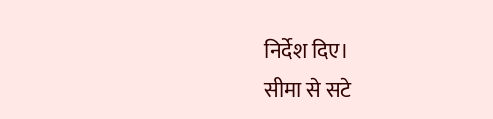निर्देश दिए।
सीमा से सटे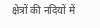क्षेत्रों की नदियों में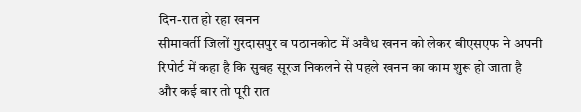दिन-रात हो रहा खनन
सीमावर्ती जिलों गुरदासपुर व पठानकोट में अवैध खनन को लेकर बीएसएफ ने अपनी रिपोर्ट में कहा है कि सुबह सूरज निकलने से पहले खनन का काम शुरू हो जाता है और कई बार तो पूरी रात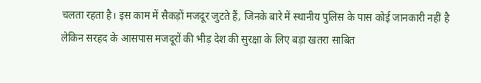चलता रहता है। इस काम में सैकड़ों मजदूर जुटते हैं, जिनके बारे में स्थानीय पुलिस के पास कोई जानकारी नहीं है लेकिन सरहद के आसपास मजदूरों की भीड़ देश की सुरक्षा के लिए बड़ा खतरा साबित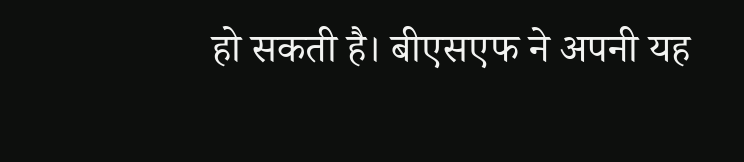हो सकती है। बीएसएफ ने अपनी यह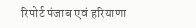रिपोर्ट पंजाब एवं हरियाणा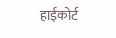हाईकोर्ट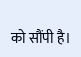को सौंपी है।